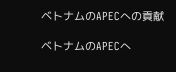ベトナムのAPECへの貢献

ベトナムのAPECへ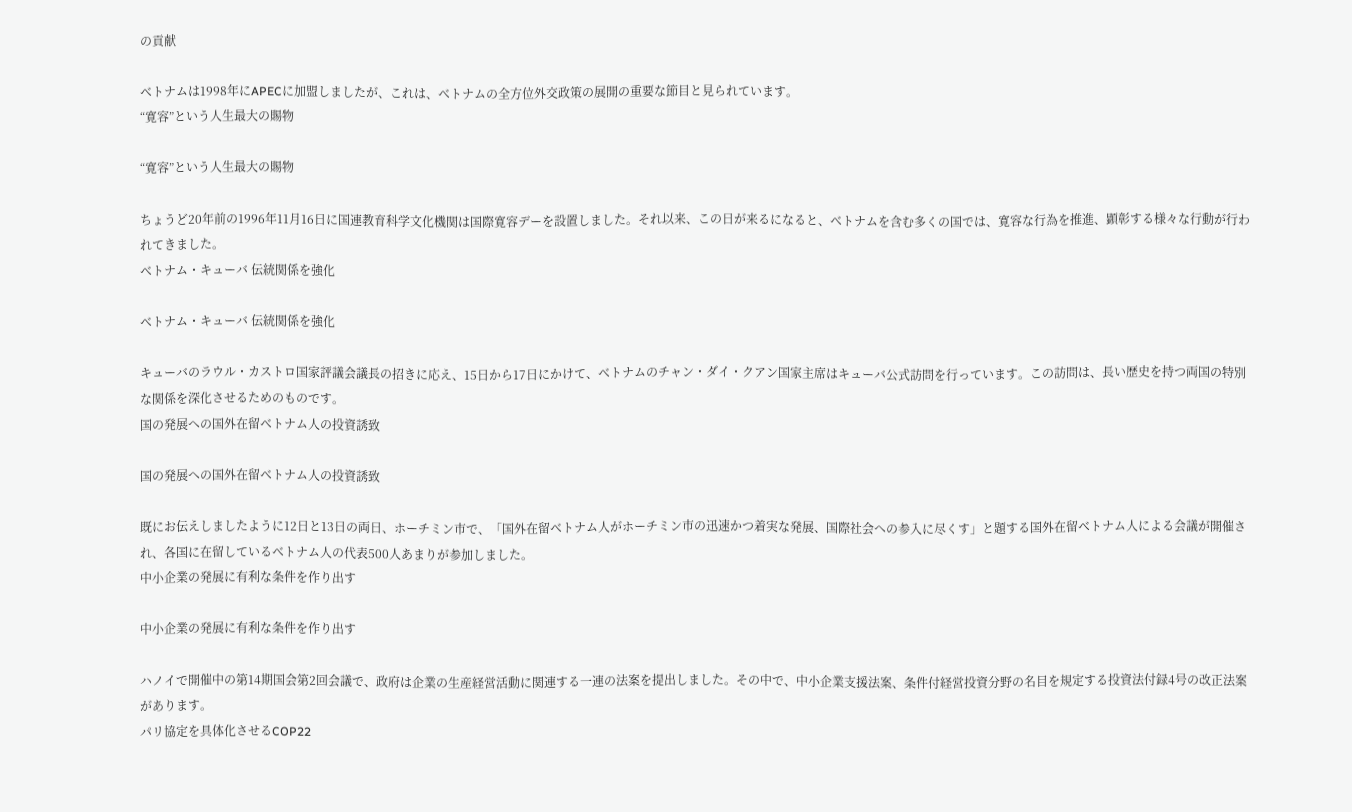の貢献

ベトナムは1998年にAPECに加盟しましたが、これは、ベトナムの全方位外交政策の展開の重要な節目と見られています。
“寛容”という人生最大の賜物

“寛容”という人生最大の賜物

ちょうど20年前の1996年11月16日に国連教育科学文化機関は国際寛容デーを設置しました。それ以来、この日が来るになると、ベトナムを含む多くの国では、寛容な行為を推進、顕彰する様々な行動が行われてきました。
ベトナム・キューバ 伝統関係を強化

ベトナム・キューバ 伝統関係を強化

キューバのラウル・カストロ国家評議会議長の招きに応え、15日から17日にかけて、ベトナムのチャン・ダイ・クアン国家主席はキューバ公式訪問を行っています。この訪問は、長い歴史を持つ両国の特別な関係を深化させるためのものです。
国の発展への国外在留ベトナム人の投資誘致

国の発展への国外在留ベトナム人の投資誘致

既にお伝えしましたように12日と13日の両日、ホーチミン市で、「国外在留ベトナム人がホーチミン市の迅速かつ着実な発展、国際社会への参入に尽くす」と題する国外在留ベトナム人による会議が開催され、各国に在留しているベトナム人の代表500人あまりが参加しました。
中小企業の発展に有利な条件を作り出す

中小企業の発展に有利な条件を作り出す

ハノイで開催中の第14期国会第2回会議で、政府は企業の生産経営活動に関連する一連の法案を提出しました。その中で、中小企業支援法案、条件付経営投資分野の名目を規定する投資法付録4号の改正法案があります。
パリ協定を具体化させるCOP22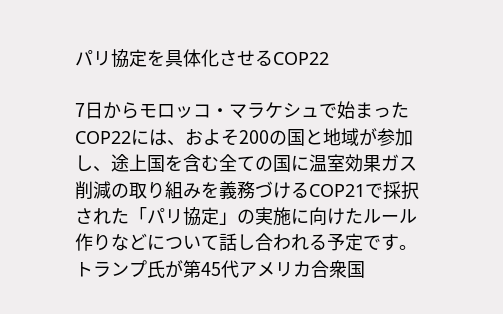パリ協定を具体化させるCOP22

7日からモロッコ・マラケシュで始まったCOP22には、およそ200の国と地域が参加し、途上国を含む全ての国に温室効果ガス削減の取り組みを義務づけるCOP21で採択された「パリ協定」の実施に向けたルール作りなどについて話し合われる予定です。
トランプ氏が第45代アメリカ合衆国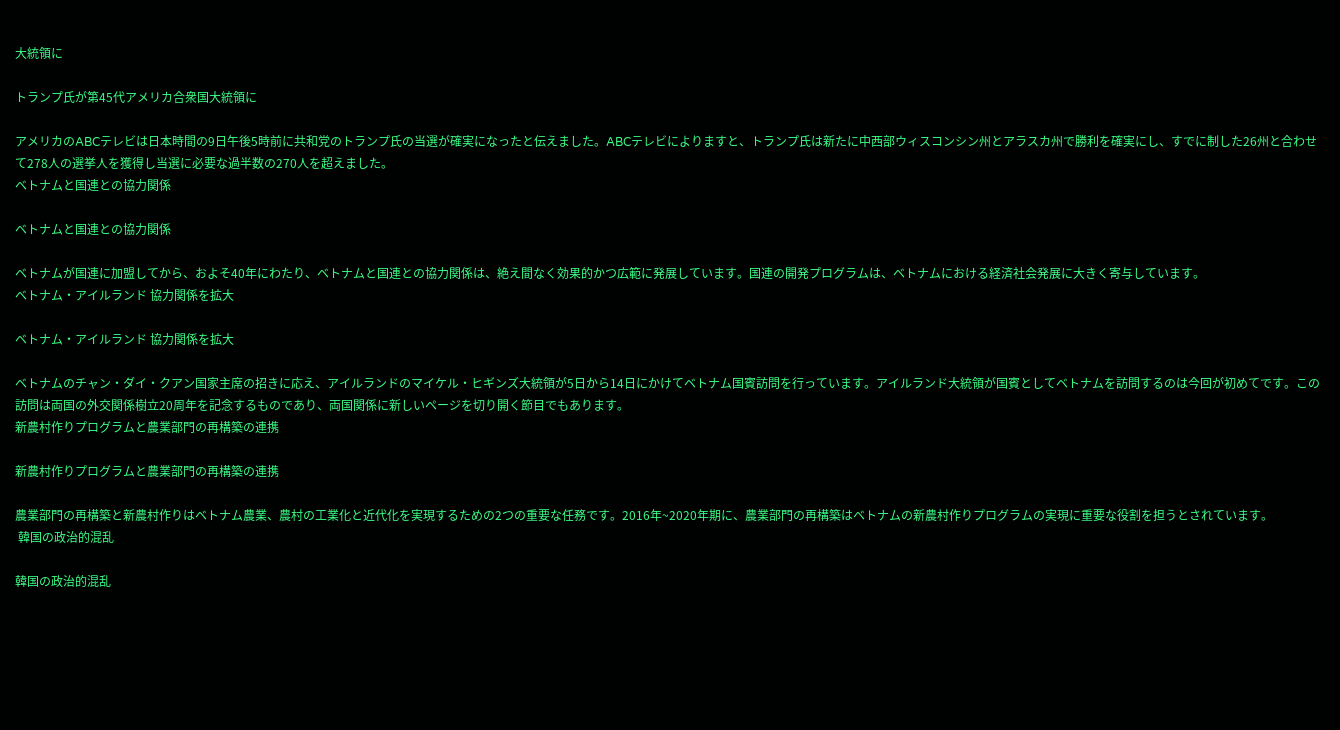大統領に

トランプ氏が第45代アメリカ合衆国大統領に

アメリカのABCテレビは日本時間の9日午後5時前に共和党のトランプ氏の当選が確実になったと伝えました。ABCテレビによりますと、トランプ氏は新たに中西部ウィスコンシン州とアラスカ州で勝利を確実にし、すでに制した26州と合わせて278人の選挙人を獲得し当選に必要な過半数の270人を超えました。
ベトナムと国連との協力関係

ベトナムと国連との協力関係

ベトナムが国連に加盟してから、およそ40年にわたり、ベトナムと国連との協力関係は、絶え間なく効果的かつ広範に発展しています。国連の開発プログラムは、ベトナムにおける経済社会発展に大きく寄与しています。
ベトナム・アイルランド 協力関係を拡大

ベトナム・アイルランド 協力関係を拡大

ベトナムのチャン・ダイ・クアン国家主席の招きに応え、アイルランドのマイケル・ヒギンズ大統領が5日から14日にかけてベトナム国賓訪問を行っています。アイルランド大統領が国賓としてベトナムを訪問するのは今回が初めてです。この訪問は両国の外交関係樹立20周年を記念するものであり、両国関係に新しいページを切り開く節目でもあります。
新農村作りプログラムと農業部門の再構築の連携

新農村作りプログラムと農業部門の再構築の連携

農業部門の再構築と新農村作りはベトナム農業、農村の工業化と近代化を実現するための2つの重要な任務です。2016年~2020年期に、農業部門の再構築はベトナムの新農村作りプログラムの実現に重要な役割を担うとされています。
 韓国の政治的混乱

韓国の政治的混乱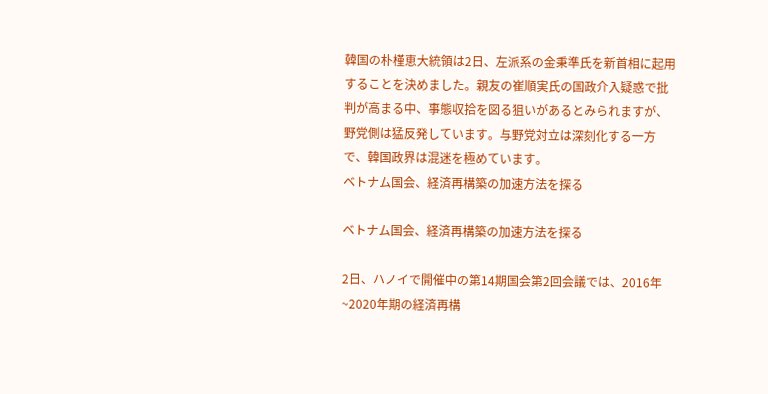韓国の朴槿恵大統領は2日、左派系の金秉準氏を新首相に起用することを決めました。親友の崔順実氏の国政介入疑惑で批判が高まる中、事態収拾を図る狙いがあるとみられますが、野党側は猛反発しています。与野党対立は深刻化する一方で、韓国政界は混迷を極めています。
ベトナム国会、経済再構築の加速方法を探る

ベトナム国会、経済再構築の加速方法を探る

2日、ハノイで開催中の第14期国会第2回会議では、2016年~2020年期の経済再構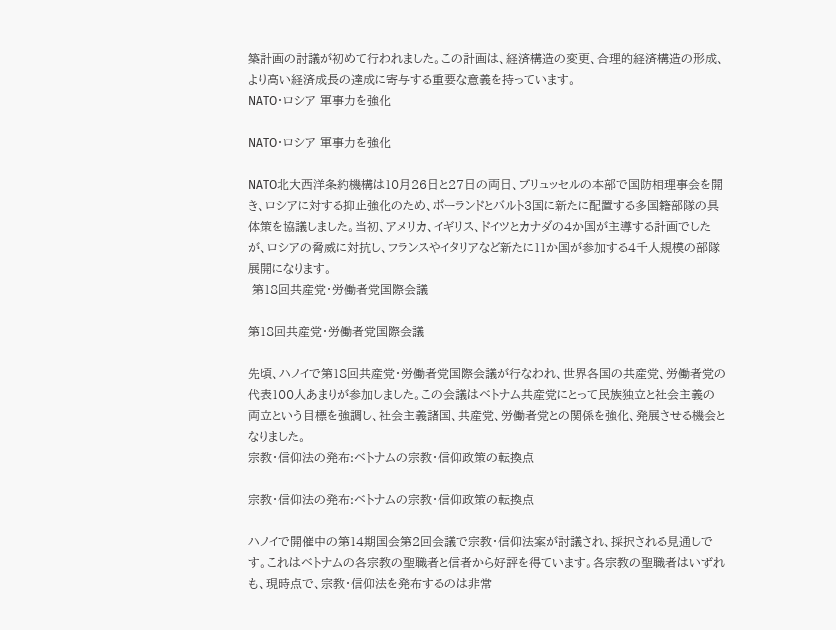築計画の討議が初めて行われました。この計画は、経済構造の変更、合理的経済構造の形成、より高い経済成長の達成に寄与する重要な意義を持っています。
NATO・ロシア 軍事力を強化

NATO・ロシア 軍事力を強化

NATO北大西洋条約機構は10月26日と27日の両日、ブリュッセルの本部で国防相理事会を開き、ロシアに対する抑止強化のため、ポーランドとバルト3国に新たに配置する多国籍部隊の具体策を協議しました。当初、アメリカ、イギリス、ドイツとカナダの4か国が主導する計画でしたが、ロシアの脅威に対抗し、フランスやイタリアなど新たに11か国が参加する4千人規模の部隊展開になります。
 第18回共産党・労働者党国際会議

第18回共産党・労働者党国際会議

先頃、ハノイで第18回共産党・労働者党国際会議が行なわれ、世界各国の共産党、労働者党の代表100人あまりが参加しました。この会議はベトナム共産党にとって民族独立と社会主義の両立という目標を強調し、社会主義諸国、共産党、労働者党との関係を強化、発展させる機会となりました。
宗教・信仰法の発布:ベトナムの宗教・信仰政策の転換点

宗教・信仰法の発布:ベトナムの宗教・信仰政策の転換点

ハノイで開催中の第14期国会第2回会議で宗教・信仰法案が討議され、採択される見通しです。これはベトナムの各宗教の聖職者と信者から好評を得ています。各宗教の聖職者はいずれも、現時点で、宗教・信仰法を発布するのは非常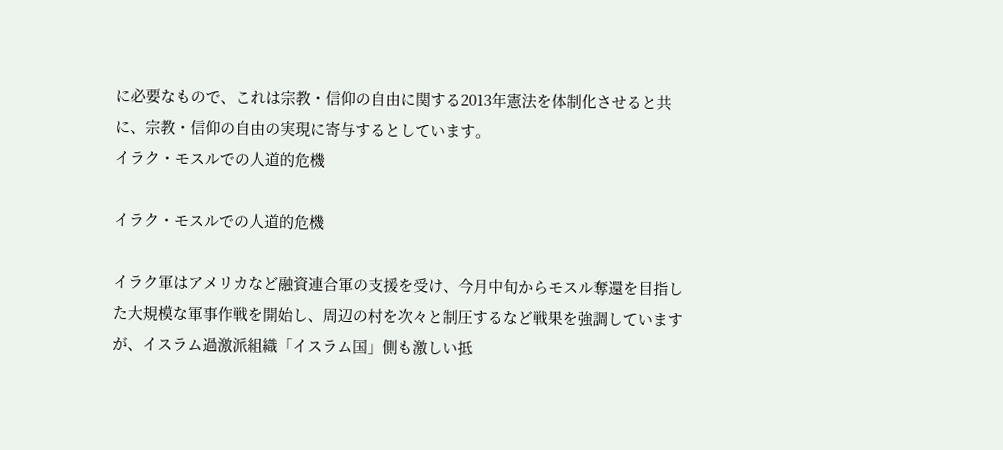に必要なもので、これは宗教・信仰の自由に関する2013年憲法を体制化させると共に、宗教・信仰の自由の実現に寄与するとしています。
イラク・モスルでの人道的危機

イラク・モスルでの人道的危機

イラク軍はアメリカなど融資連合軍の支援を受け、今月中旬からモスル奪還を目指した大規模な軍事作戦を開始し、周辺の村を次々と制圧するなど戦果を強調していますが、イスラム過激派組織「イスラム国」側も激しい抵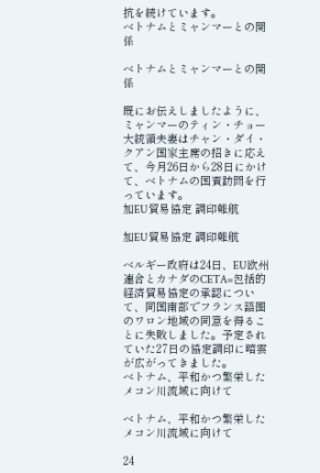抗を続けています。
ベトナムとミャンマーとの関係

ベトナムとミャンマーとの関係

既にお伝えしましたように、ミャンマーのティン・チョー大統領夫妻はチャン・ダイ・クアン国家主席の招きに応えて、今月26日から28日にかけて、ベトナムの国賓訪問を行っています。
加EU貿易協定 調印難航

加EU貿易協定 調印難航

ベルギー政府は24日、EU欧州連合とカナダのCETA=包括的経済貿易協定の承認について、同国南部でフランス語圏のワロン地域の同意を得ることに失敗しました。予定されていた27日の協定調印に暗雲が広がってきました。
ベトナム、平和かつ繁栄したメコン川流域に向けて

ベトナム、平和かつ繁栄したメコン川流域に向けて

24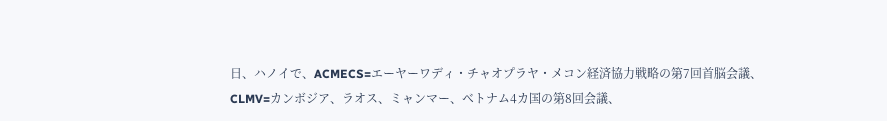日、ハノイで、ACMECS=エーヤーワディ・チャオプラヤ・メコン経済協力戦略の第7回首脳会議、CLMV=カンボジア、ラオス、ミャンマー、ベトナム4カ国の第8回会議、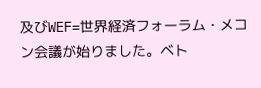及びWEF=世界経済フォーラム・メコン会議が始りました。ベト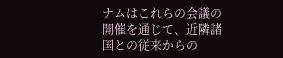ナムはこれらの会議の開催を通じて、近隣諸国との従来からの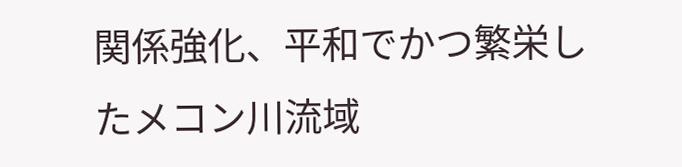関係強化、平和でかつ繁栄したメコン川流域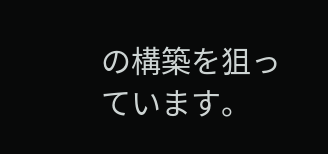の構築を狙っています。